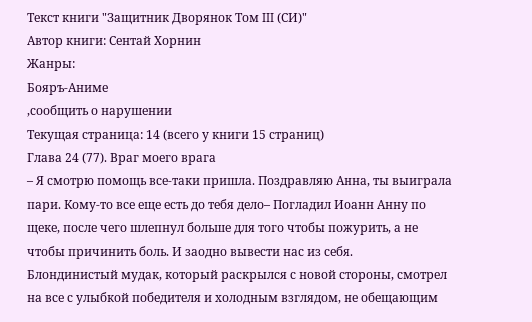Текст книги "Защитник Дворянок Том III (СИ)"
Автор книги: Сентай Хорнин
Жанры:
Бояръ-Аниме
,сообщить о нарушении
Текущая страница: 14 (всего у книги 15 страниц)
Глава 24 (77). Враг моего врага
– Я смотрю помощь все-таки пришла. Поздравляю Анна, ты выиграла пари. Кому-то все еще есть до тебя дело– Погладил Иоанн Анну по щеке, после чего шлепнул больше для того чтобы пожурить, а не чтобы причинить боль. И заодно вывести нас из себя.
Блондинистый мудак, который раскрылся с новой стороны, смотрел на все с улыбкой победителя и холодным взглядом, не обещающим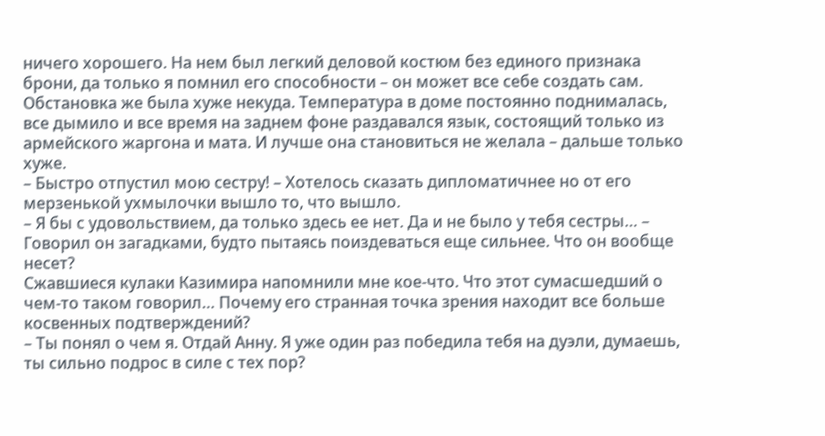ничего хорошего. На нем был легкий деловой костюм без единого признака брони, да только я помнил его способности – он может все себе создать сам.
Обстановка же была хуже некуда. Температура в доме постоянно поднималась, все дымило и все время на заднем фоне раздавался язык, состоящий только из армейского жаргона и мата. И лучше она становиться не желала – дальше только хуже.
– Быстро отпустил мою сестру! – Хотелось сказать дипломатичнее но от его мерзенькой ухмылочки вышло то, что вышло.
– Я бы с удовольствием, да только здесь ее нет. Да и не было у тебя сестры… – Говорил он загадками, будто пытаясь поиздеваться еще сильнее. Что он вообще несет?
Сжавшиеся кулаки Казимира напомнили мне кое-что. Что этот сумасшедший о чем-то таком говорил… Почему его странная точка зрения находит все больше косвенных подтверждений?
– Ты понял о чем я. Отдай Анну. Я уже один раз победила тебя на дуэли, думаешь, ты сильно подрос в силе с тех пор?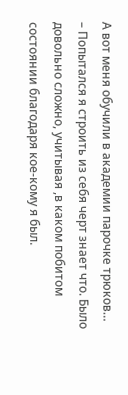А вот меня обучили в академии парочке трюков… – Попытался я строить из себя черт знает что. Было довольно сложно, учитывая ,в каком побитом состоянии благодаря кое-кому я был.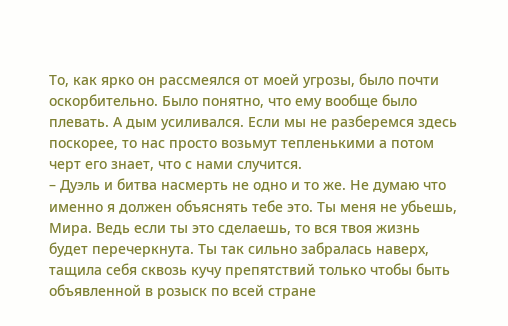То, как ярко он рассмеялся от моей угрозы, было почти оскорбительно. Было понятно, что ему вообще было плевать. А дым усиливался. Если мы не разберемся здесь поскорее, то нас просто возьмут тепленькими а потом черт его знает, что с нами случится.
– Дуэль и битва насмерть не одно и то же. Не думаю что именно я должен объяснять тебе это. Ты меня не убьешь, Мира. Ведь если ты это сделаешь, то вся твоя жизнь будет перечеркнута. Ты так сильно забралась наверх, тащила себя сквозь кучу препятствий только чтобы быть объявленной в розыск по всей стране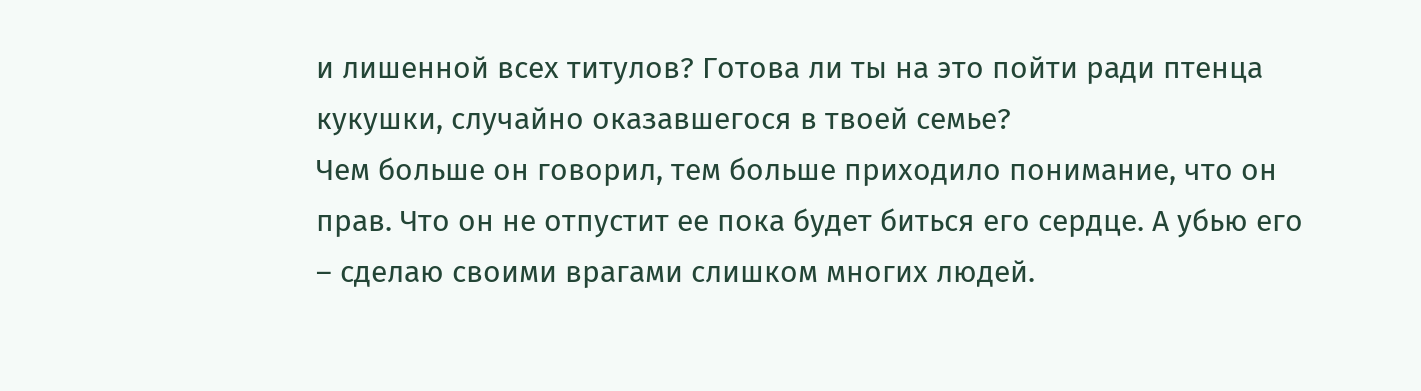и лишенной всех титулов? Готова ли ты на это пойти ради птенца кукушки, случайно оказавшегося в твоей семье?
Чем больше он говорил, тем больше приходило понимание, что он прав. Что он не отпустит ее пока будет биться его сердце. А убью его – сделаю своими врагами слишком многих людей.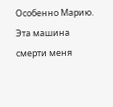Особенно Марию. Эта машина смерти меня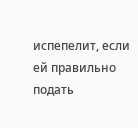испепелит, если ей правильно подать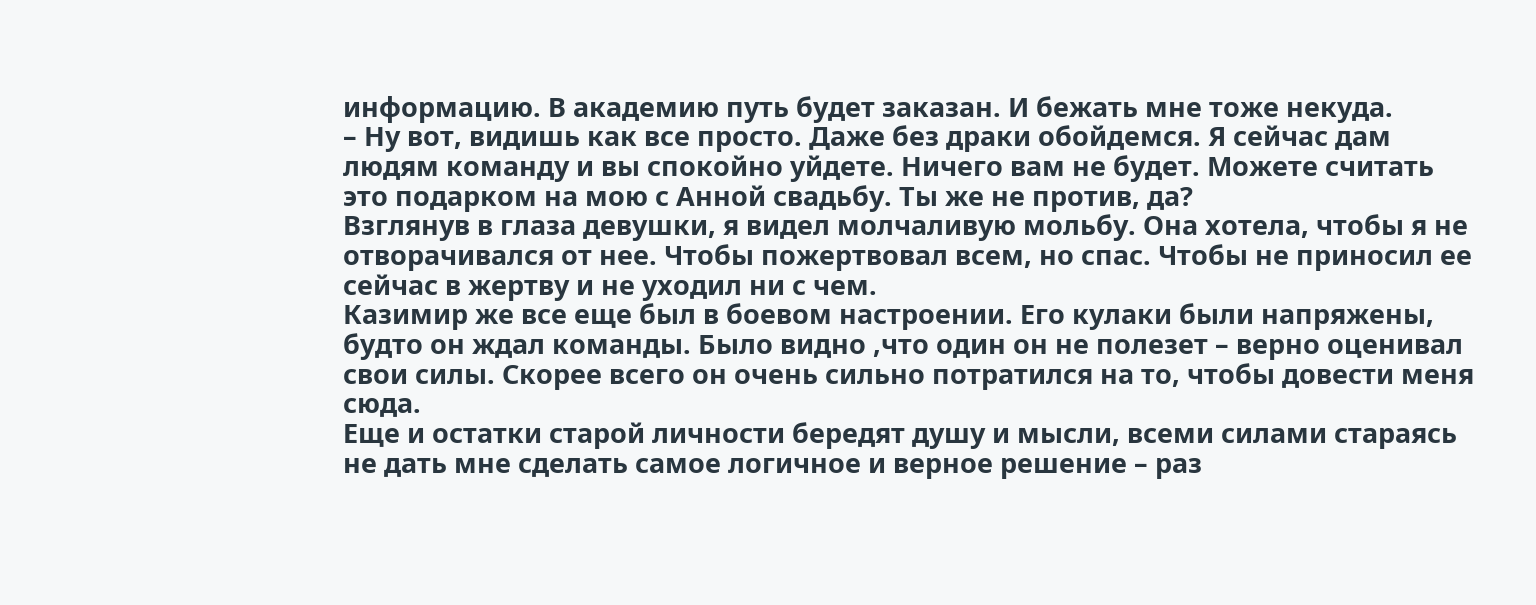информацию. В академию путь будет заказан. И бежать мне тоже некуда.
– Ну вот, видишь как все просто. Даже без драки обойдемся. Я сейчас дам людям команду и вы спокойно уйдете. Ничего вам не будет. Можете считать это подарком на мою с Анной свадьбу. Ты же не против, да?
Взглянув в глаза девушки, я видел молчаливую мольбу. Она хотела, чтобы я не отворачивался от нее. Чтобы пожертвовал всем, но спас. Чтобы не приносил ее сейчас в жертву и не уходил ни с чем.
Казимир же все еще был в боевом настроении. Его кулаки были напряжены, будто он ждал команды. Было видно ,что один он не полезет – верно оценивал свои силы. Скорее всего он очень сильно потратился на то, чтобы довести меня сюда.
Еще и остатки старой личности бередят душу и мысли, всеми силами стараясь не дать мне сделать самое логичное и верное решение – раз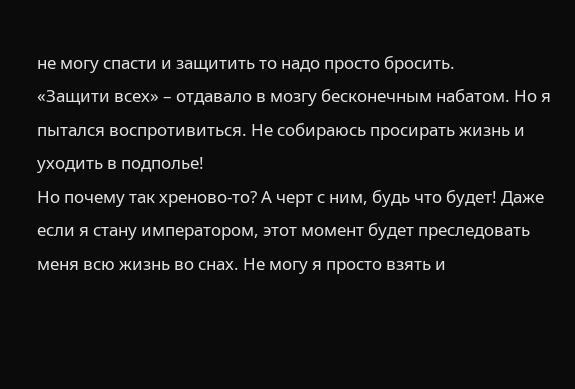не могу спасти и защитить то надо просто бросить.
«Защити всех» – отдавало в мозгу бесконечным набатом. Но я пытался воспротивиться. Не собираюсь просирать жизнь и уходить в подполье!
Но почему так хреново-то? А черт с ним, будь что будет! Даже если я стану императором, этот момент будет преследовать меня всю жизнь во снах. Не могу я просто взять и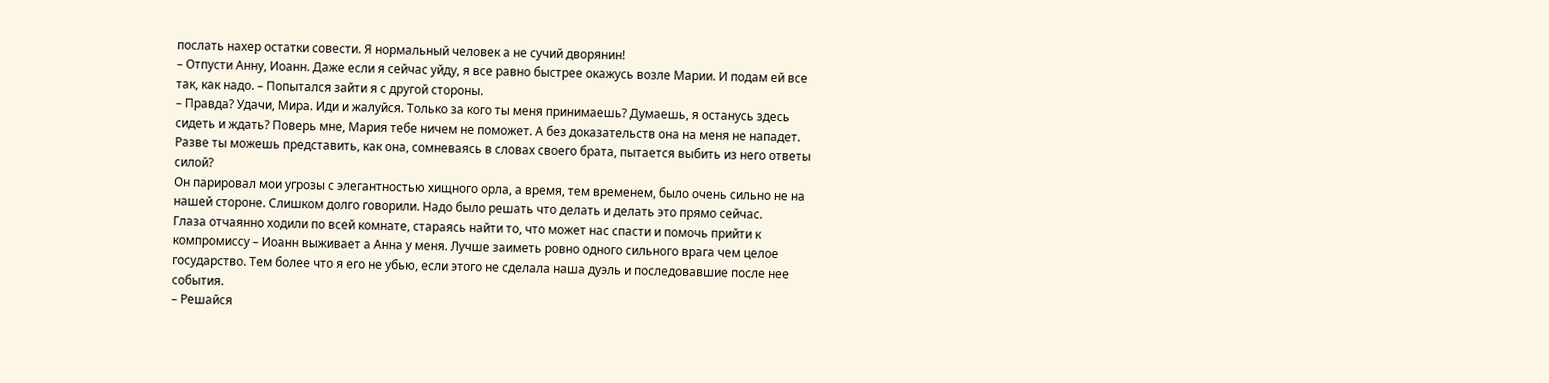послать нахер остатки совести. Я нормальный человек а не сучий дворянин!
– Отпусти Анну, Иоанн. Даже если я сейчас уйду, я все равно быстрее окажусь возле Марии. И подам ей все так, как надо. – Попытался зайти я с другой стороны.
– Правда? Удачи, Мира. Иди и жалуйся. Только за кого ты меня принимаешь? Думаешь, я останусь здесь сидеть и ждать? Поверь мне, Мария тебе ничем не поможет. А без доказательств она на меня не нападет. Разве ты можешь представить, как она, сомневаясь в словах своего брата, пытается выбить из него ответы силой?
Он парировал мои угрозы с элегантностью хищного орла, а время, тем временем, было очень сильно не на нашей стороне. Слишком долго говорили. Надо было решать что делать и делать это прямо сейчас.
Глаза отчаянно ходили по всей комнате, стараясь найти то, что может нас спасти и помочь прийти к компромиссу – Иоанн выживает а Анна у меня. Лучше заиметь ровно одного сильного врага чем целое государство. Тем более что я его не убью, если этого не сделала наша дуэль и последовавшие после нее события.
– Решайся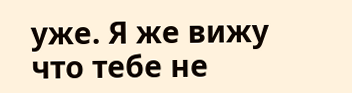уже. Я же вижу что тебе не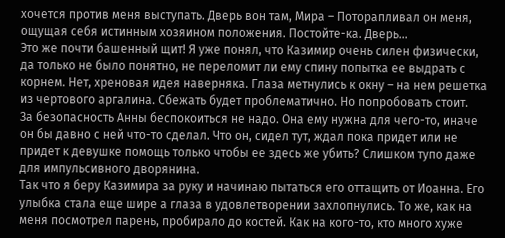хочется против меня выступать. Дверь вон там, Мира – Поторапливал он меня, ощущая себя истинным хозяином положения. Постойте-ка. Дверь…
Это же почти башенный щит! Я уже понял, что Казимир очень силен физически, да только не было понятно, не переломит ли ему спину попытка ее выдрать с корнем. Нет, хреновая идея наверняка. Глаза метнулись к окну – на нем решетка из чертового аргалина. Сбежать будет проблематично. Но попробовать стоит.
За безопасность Анны беспокоиться не надо. Она ему нужна для чего-то, иначе он бы давно с ней что-то сделал. Что он, сидел тут, ждал пока придет или не придет к девушке помощь только чтобы ее здесь же убить? Слишком тупо даже для импульсивного дворянина.
Так что я беру Казимира за руку и начинаю пытаться его оттащить от Иоанна. Его улыбка стала еще шире а глаза в удовлетворении захлопнулись. То же, как на меня посмотрел парень, пробирало до костей. Как на кого-то, кто много хуже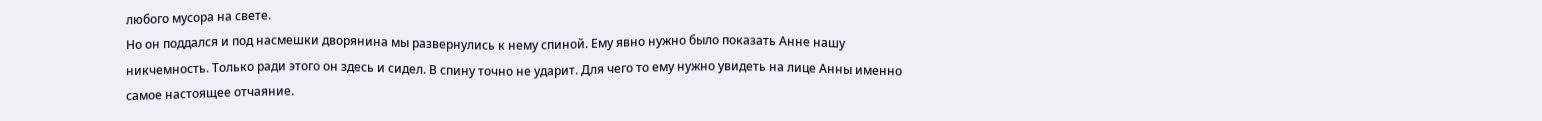любого мусора на свете.
Но он поддался и под насмешки дворянина мы развернулись к нему спиной. Ему явно нужно было показать Анне нашу никчемность. Только ради этого он здесь и сидел. В спину точно не ударит. Для чего то ему нужно увидеть на лице Анны именно самое настоящее отчаяние.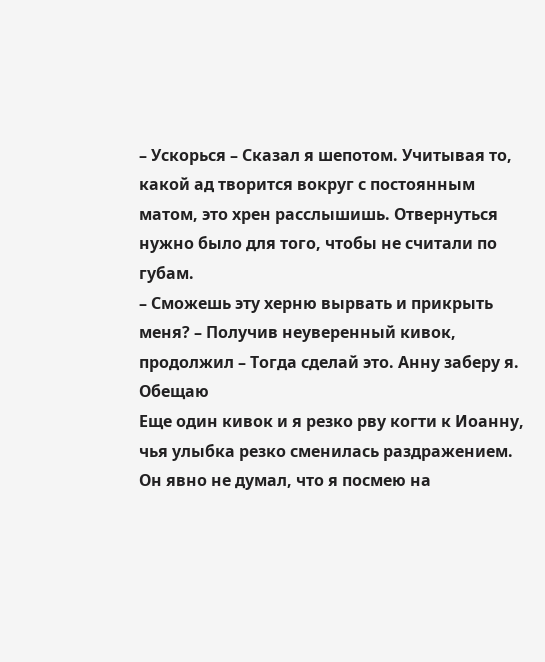– Ускорься – Сказал я шепотом. Учитывая то, какой ад творится вокруг с постоянным матом, это хрен расслышишь. Отвернуться нужно было для того, чтобы не считали по губам.
– Сможешь эту херню вырвать и прикрыть меня? – Получив неуверенный кивок, продолжил – Тогда сделай это. Анну заберу я. Обещаю
Еще один кивок и я резко рву когти к Иоанну, чья улыбка резко сменилась раздражением. Он явно не думал, что я посмею на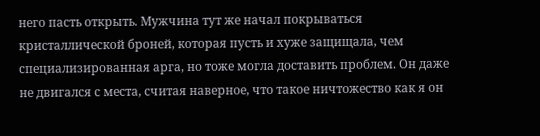него пасть открыть. Мужчина тут же начал покрываться кристаллической броней, которая пусть и хуже защищала, чем специализированная арга, но тоже могла доставить проблем. Он даже не двигался с места, считая наверное, что такое ничтожество как я он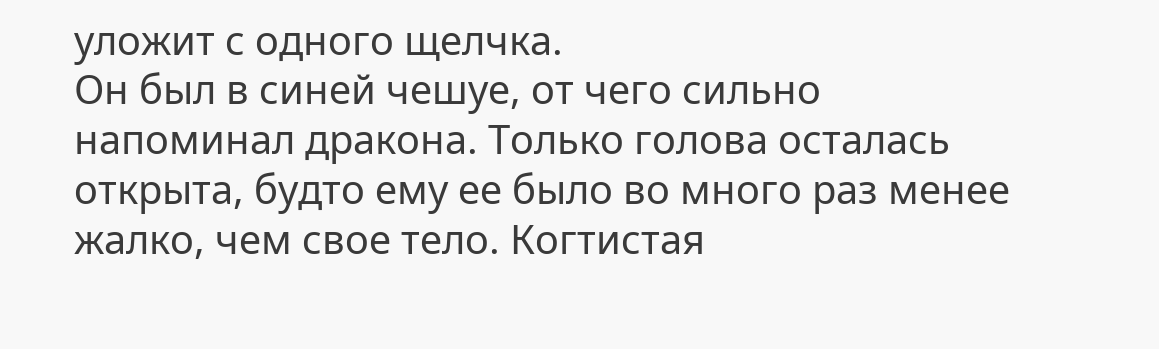уложит с одного щелчка.
Он был в синей чешуе, от чего сильно напоминал дракона. Только голова осталась открыта, будто ему ее было во много раз менее жалко, чем свое тело. Когтистая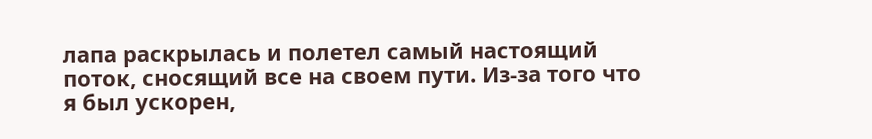лапа раскрылась и полетел самый настоящий поток, сносящий все на своем пути. Из-за того что я был ускорен,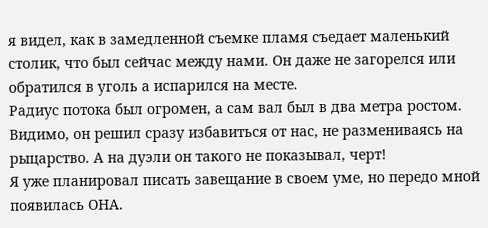я видел, как в замедленной съемке пламя съедает маленький столик, что был сейчас между нами. Он даже не загорелся или обратился в уголь а испарился на месте.
Радиус потока был огромен, а сам вал был в два метра ростом. Видимо, он решил сразу избавиться от нас, не размениваясь на рыцарство. А на дуэли он такого не показывал, черт!
Я уже планировал писать завещание в своем уме, но передо мной появилась ОНА.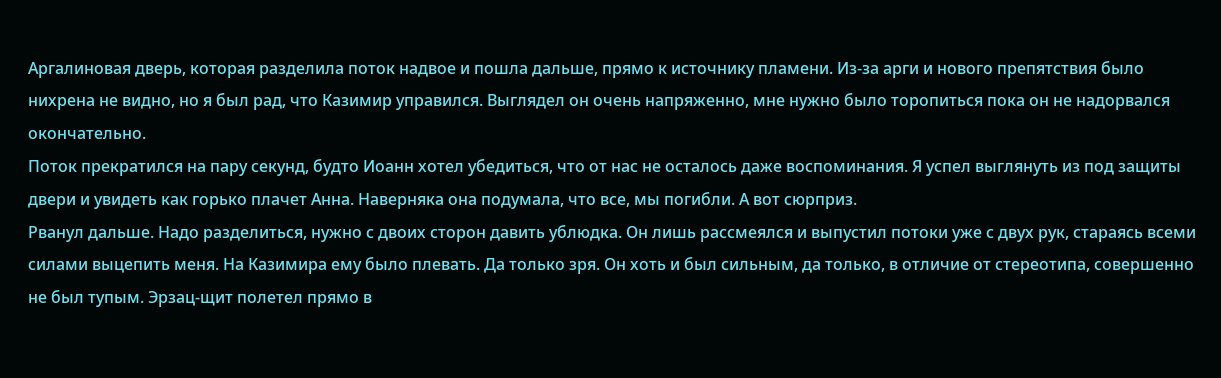Аргалиновая дверь, которая разделила поток надвое и пошла дальше, прямо к источнику пламени. Из-за арги и нового препятствия было нихрена не видно, но я был рад, что Казимир управился. Выглядел он очень напряженно, мне нужно было торопиться пока он не надорвался окончательно.
Поток прекратился на пару секунд, будто Иоанн хотел убедиться, что от нас не осталось даже воспоминания. Я успел выглянуть из под защиты двери и увидеть как горько плачет Анна. Наверняка она подумала, что все, мы погибли. А вот сюрприз.
Рванул дальше. Надо разделиться, нужно с двоих сторон давить ублюдка. Он лишь рассмеялся и выпустил потоки уже с двух рук, стараясь всеми силами выцепить меня. На Казимира ему было плевать. Да только зря. Он хоть и был сильным, да только, в отличие от стереотипа, совершенно не был тупым. Эрзац-щит полетел прямо в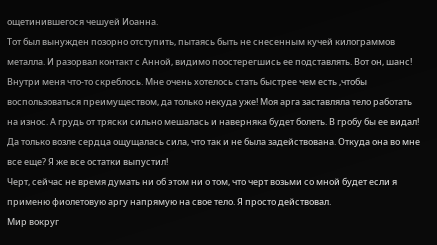ощетинившегося чешуей Иоанна.
Тот был вынужден позорно отступить, пытаясь быть не снесенным кучей килограммов металла. И разорвал контакт с Анной, видимо поостерегшись ее подставлять. Вот он, шанс!
Внутри меня что-то скреблось. Мне очень хотелось стать быстрее чем есть ,чтобы воспользоваться преимуществом, да только некуда уже! Моя арга заставляла тело работать на износ. А грудь от тряски сильно мешалась и наверняка будет болеть. В гробу бы ее видал!
Да только возле сердца ощущалась сила, что так и не была задействована. Откуда она во мне все еще? Я же все остатки выпустил!
Черт, сейчас не время думать ни об этом ни о том, что черт возьми со мной будет если я применю фиолетовую аргу напрямую на свое тело. Я просто действовал.
Мир вокруг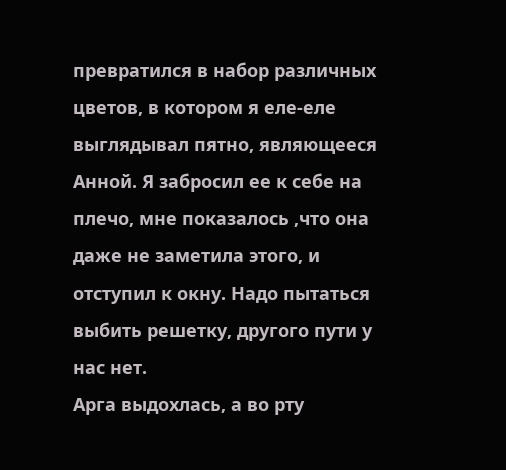превратился в набор различных цветов, в котором я еле-еле выглядывал пятно, являющееся Анной. Я забросил ее к себе на плечо, мне показалось ,что она даже не заметила этого, и отступил к окну. Надо пытаться выбить решетку, другого пути у нас нет.
Арга выдохлась, а во рту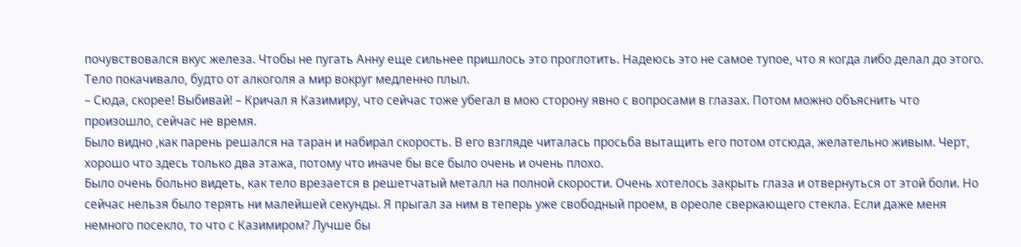почувствовался вкус железа. Чтобы не пугать Анну еще сильнее пришлось это проглотить. Надеюсь это не самое тупое, что я когда либо делал до этого.
Тело покачивало, будто от алкоголя а мир вокруг медленно плыл.
– Сюда, скорее! Выбивай! – Кричал я Казимиру, что сейчас тоже убегал в мою сторону явно с вопросами в глазах. Потом можно объяснить что произошло, сейчас не время.
Было видно ,как парень решался на таран и набирал скорость. В его взгляде читалась просьба вытащить его потом отсюда, желательно живым. Черт, хорошо что здесь только два этажа, потому что иначе бы все было очень и очень плохо.
Было очень больно видеть, как тело врезается в решетчатый металл на полной скорости. Очень хотелось закрыть глаза и отвернуться от этой боли. Но сейчас нельзя было терять ни малейшей секунды. Я прыгал за ним в теперь уже свободный проем, в ореоле сверкающего стекла. Если даже меня немного посекло, то что с Казимиром? Лучше бы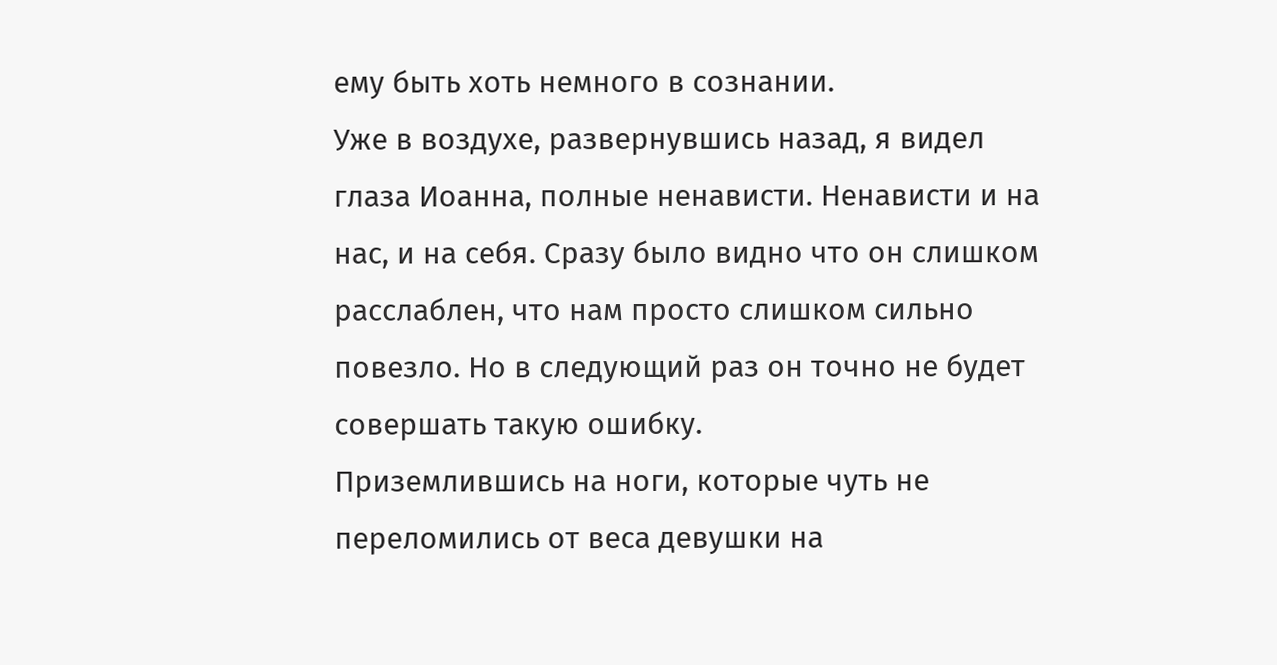ему быть хоть немного в сознании.
Уже в воздухе, развернувшись назад, я видел глаза Иоанна, полные ненависти. Ненависти и на нас, и на себя. Сразу было видно что он слишком расслаблен, что нам просто слишком сильно повезло. Но в следующий раз он точно не будет совершать такую ошибку.
Приземлившись на ноги, которые чуть не переломились от веса девушки на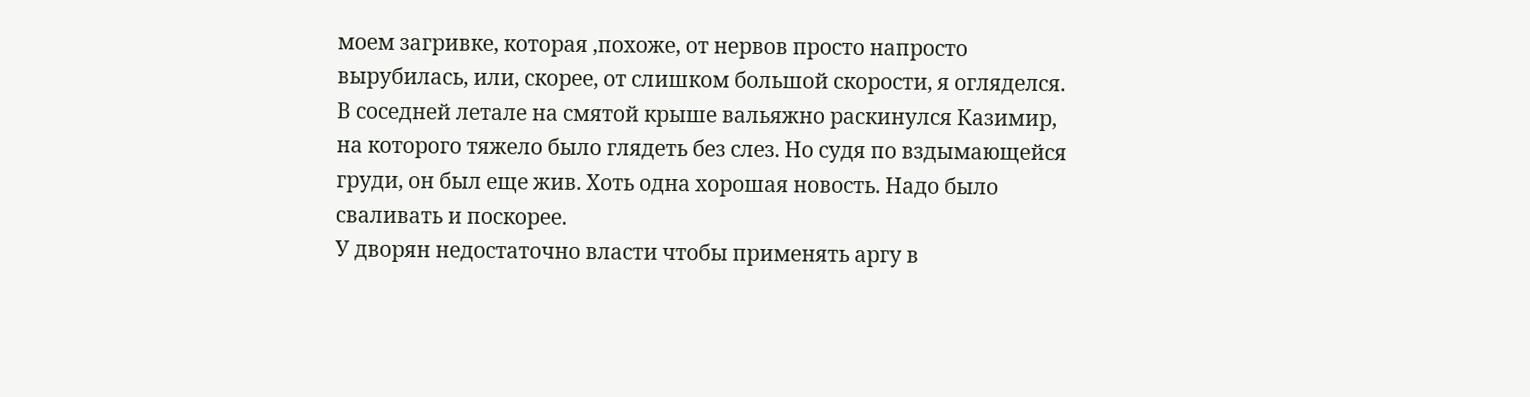моем загривке, которая ,похоже, от нервов просто напросто вырубилась, или, скорее, от слишком большой скорости, я огляделся. В соседней летале на смятой крыше вальяжно раскинулся Казимир, на которого тяжело было глядеть без слез. Но судя по вздымающейся груди, он был еще жив. Хоть одна хорошая новость. Надо было сваливать и поскорее.
У дворян недостаточно власти чтобы применять аргу в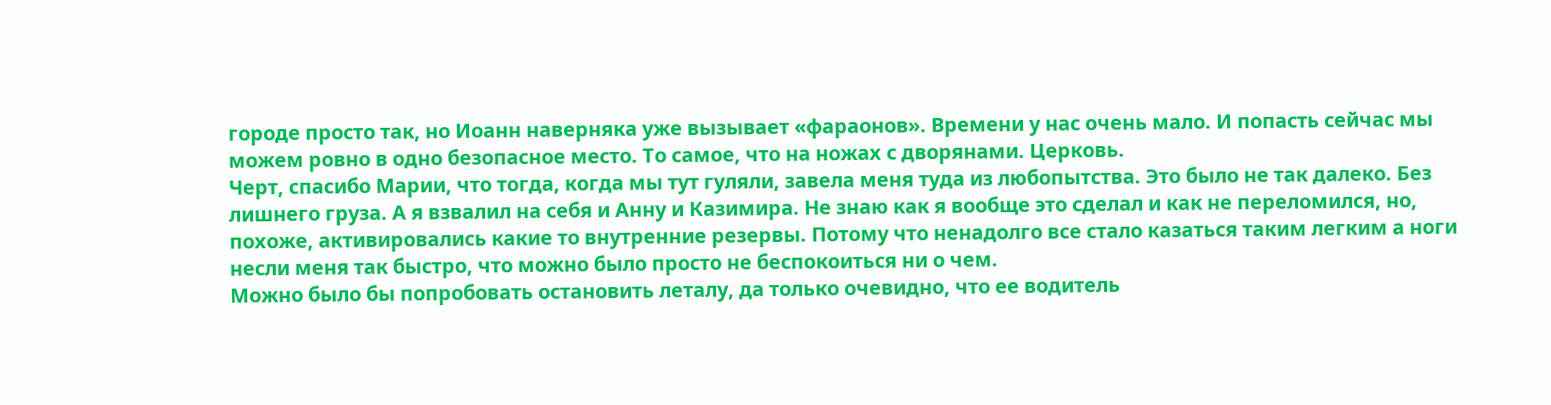городе просто так, но Иоанн наверняка уже вызывает «фараонов». Времени у нас очень мало. И попасть сейчас мы можем ровно в одно безопасное место. То самое, что на ножах с дворянами. Церковь.
Черт, спасибо Марии, что тогда, когда мы тут гуляли, завела меня туда из любопытства. Это было не так далеко. Без лишнего груза. А я взвалил на себя и Анну и Казимира. Не знаю как я вообще это сделал и как не переломился, но, похоже, активировались какие то внутренние резервы. Потому что ненадолго все стало казаться таким легким а ноги несли меня так быстро, что можно было просто не беспокоиться ни о чем.
Можно было бы попробовать остановить леталу, да только очевидно, что ее водитель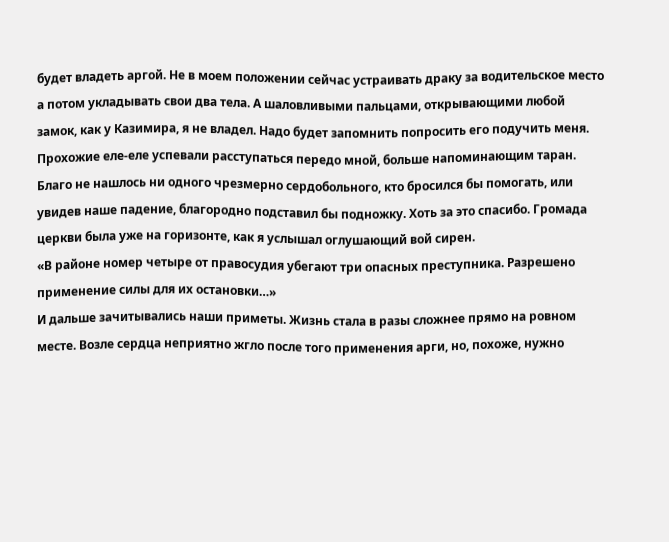будет владеть аргой. Не в моем положении сейчас устраивать драку за водительское место а потом укладывать свои два тела. А шаловливыми пальцами, открывающими любой замок, как у Казимира, я не владел. Надо будет запомнить попросить его подучить меня.
Прохожие еле-еле успевали расступаться передо мной, больше напоминающим таран. Благо не нашлось ни одного чрезмерно сердобольного, кто бросился бы помогать, или увидев наше падение, благородно подставил бы подножку. Хоть за это спасибо. Громада церкви была уже на горизонте, как я услышал оглушающий вой сирен.
«В районе номер четыре от правосудия убегают три опасных преступника. Разрешено применение силы для их остановки…»
И дальше зачитывались наши приметы. Жизнь стала в разы сложнее прямо на ровном месте. Возле сердца неприятно жгло после того применения арги, но, похоже, нужно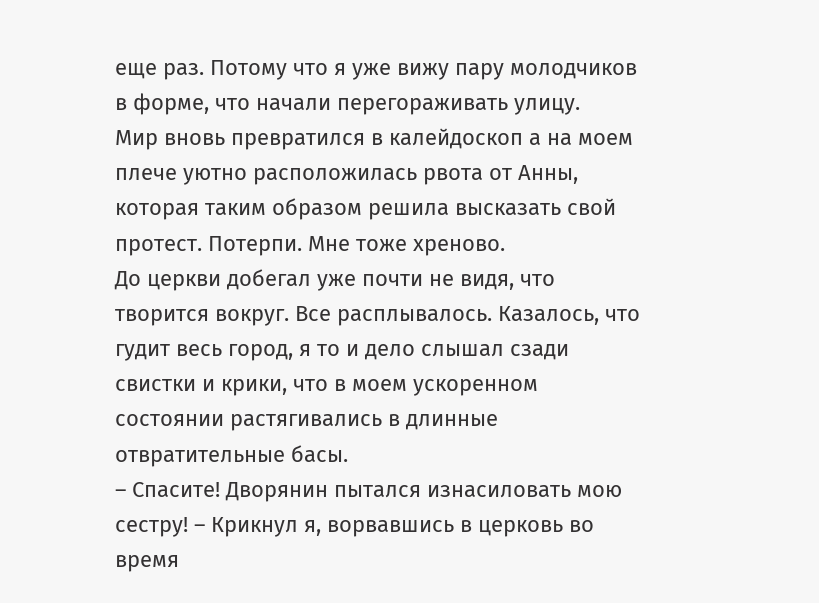еще раз. Потому что я уже вижу пару молодчиков в форме, что начали перегораживать улицу.
Мир вновь превратился в калейдоскоп а на моем плече уютно расположилась рвота от Анны, которая таким образом решила высказать свой протест. Потерпи. Мне тоже хреново.
До церкви добегал уже почти не видя, что творится вокруг. Все расплывалось. Казалось, что гудит весь город, я то и дело слышал сзади свистки и крики, что в моем ускоренном состоянии растягивались в длинные отвратительные басы.
– Спасите! Дворянин пытался изнасиловать мою сестру! – Крикнул я, ворвавшись в церковь во время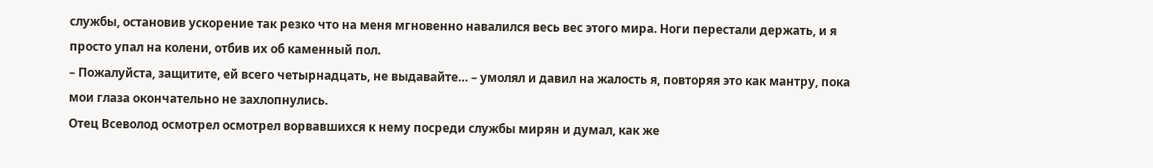службы, остановив ускорение так резко что на меня мгновенно навалился весь вес этого мира. Ноги перестали держать, и я просто упал на колени, отбив их об каменный пол.
– Пожалуйста, защитите, ей всего четырнадцать, не выдавайте… – умолял и давил на жалость я, повторяя это как мантру, пока мои глаза окончательно не захлопнулись.
Отец Всеволод осмотрел осмотрел ворвавшихся к нему посреди службы мирян и думал, как же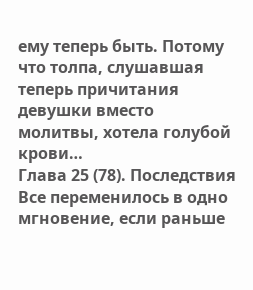ему теперь быть. Потому что толпа, слушавшая теперь причитания девушки вместо молитвы, хотела голубой крови…
Глава 25 (78). Последствия
Все переменилось в одно мгновение, если раньше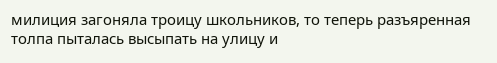милиция загоняла троицу школьников, то теперь разъяренная толпа пыталась высыпать на улицу и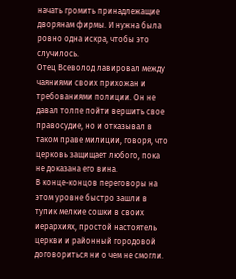начать громить принадлежащие дворянам фирмы. И нужна была ровно одна искра, чтобы это случилось.
Отец Всеволод лавировал между чаяниями своих прихожан и требованиями полиции. Он не давал толпе пойти вершить свое правосудие, но и отказывал в таком праве милиции, говоря, что церковь защищает любого, пока не доказана его вина.
В конце-концов переговоры на этом уровне быстро зашли в тупик мелкие сошки в своих иерархиях, простой настоятель церкви и районный городовой договориться ни о чем не смогли.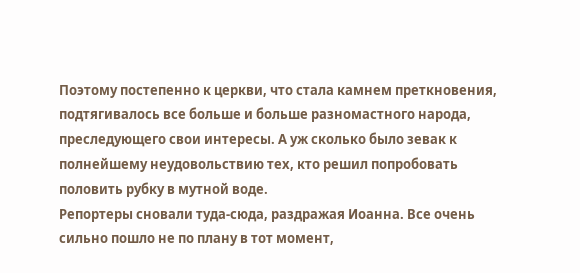Поэтому постепенно к церкви, что стала камнем преткновения, подтягивалось все больше и больше разномастного народа, преследующего свои интересы. А уж сколько было зевак к полнейшему неудовольствию тех, кто решил попробовать половить рубку в мутной воде.
Репортеры сновали туда-сюда, раздражая Иоанна. Все очень сильно пошло не по плану в тот момент,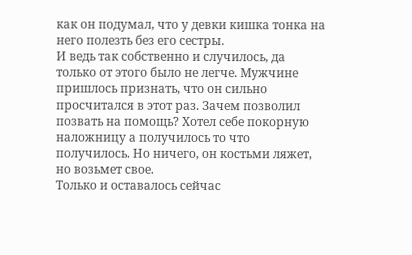как он подумал, что у девки кишка тонка на него полезть без его сестры.
И ведь так собственно и случилось, да только от этого было не легче. Мужчине пришлось признать, что он сильно просчитался в этот раз. Зачем позволил позвать на помощь? Хотел себе покорную наложницу а получилось то что получилось. Но ничего, он костьми ляжет, но возьмет свое.
Только и оставалось сейчас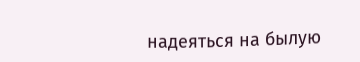надеяться на былую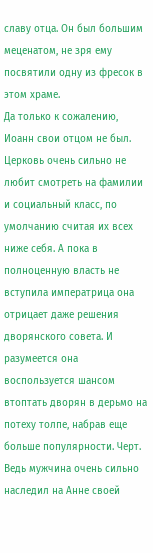славу отца. Он был большим меценатом, не зря ему посвятили одну из фресок в этом храме.
Да только к сожалению, Иоанн свои отцом не был. Церковь очень сильно не любит смотреть на фамилии и социальный класс, по умолчанию считая их всех ниже себя. А пока в полноценную власть не вступила императрица она отрицает даже решения дворянского совета. И разумеется она воспользуется шансом втоптать дворян в дерьмо на потеху толпе, набрав еще больше популярности. Черт.
Ведь мужчина очень сильно наследил на Анне своей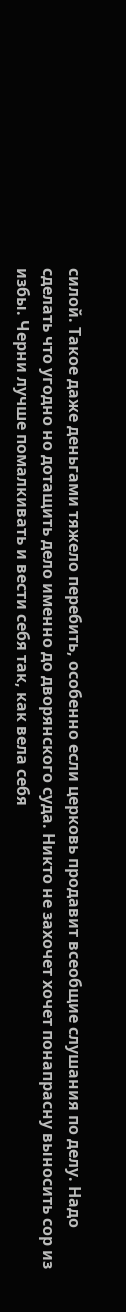силой. Такое даже деньгами тяжело перебить, особенно если церковь продавит всеобщие слушания по делу. Надо сделать что угодно но дотащить дело именно до дворянского суда. Никто не захочет хочет понапрасну выносить сор из избы. Черни лучше помалкивать и вести себя так, как вела себя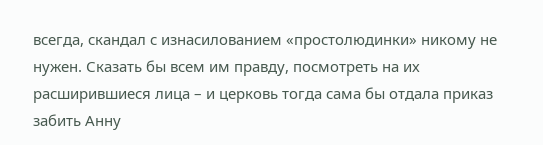всегда, скандал с изнасилованием «простолюдинки» никому не нужен. Сказать бы всем им правду, посмотреть на их расширившиеся лица – и церковь тогда сама бы отдала приказ забить Анну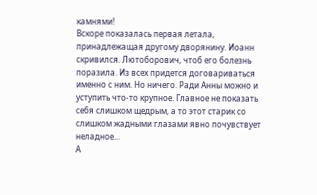камнями!
Вскоре показалась первая летала, принадлежащая другому дворянину. Иоанн скривился. Лютоборович, чтоб его болезнь поразила. Из всех придется договариваться именно с ним. Но ничего. Ради Анны можно и уступить что-то крупное. Главное не показать себя слишком щедрым, а то этот старик со слишком жадными глазами явно почувствует неладное...
А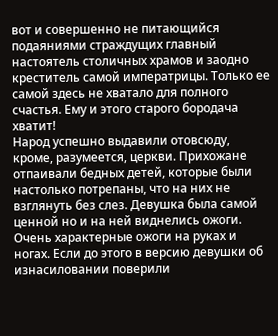вот и совершенно не питающийся подаяниями страждущих главный настоятель столичных храмов и заодно креститель самой императрицы. Только ее самой здесь не хватало для полного счастья. Ему и этого старого бородача хватит!
Народ успешно выдавили отовсюду, кроме, разумеется, церкви. Прихожане отпаивали бедных детей, которые были настолько потрепаны, что на них не взглянуть без слез. Девушка была самой ценной но и на ней виднелись ожоги. Очень характерные ожоги на руках и ногах. Если до этого в версию девушки об изнасиловании поверили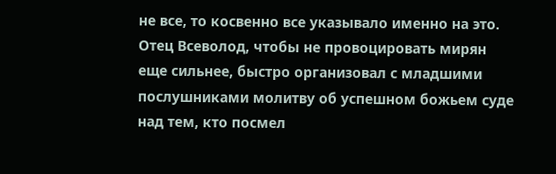не все, то косвенно все указывало именно на это.
Отец Всеволод, чтобы не провоцировать мирян еще сильнее, быстро организовал с младшими послушниками молитву об успешном божьем суде над тем, кто посмел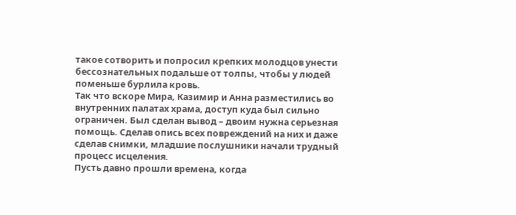такое сотворить и попросил крепких молодцов унести бессознательных подальше от толпы, чтобы у людей поменьше бурлила кровь.
Так что вскоре Мира, Казимир и Анна разместились во внутренних палатах храма, доступ куда был сильно ограничен. Был сделан вывод – двоим нужна серьезная помощь. Сделав опись всех повреждений на них и даже сделав снимки, младшие послушники начали трудный процесс исцеления.
Пусть давно прошли времена, когда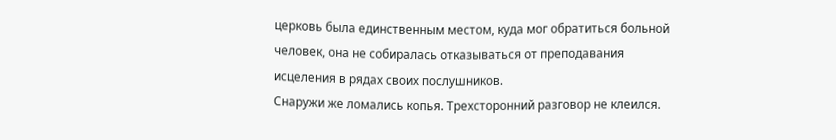церковь была единственным местом, куда мог обратиться больной человек, она не собиралась отказываться от преподавания исцеления в рядах своих послушников.
Снаружи же ломались копья. Трехсторонний разговор не клеился.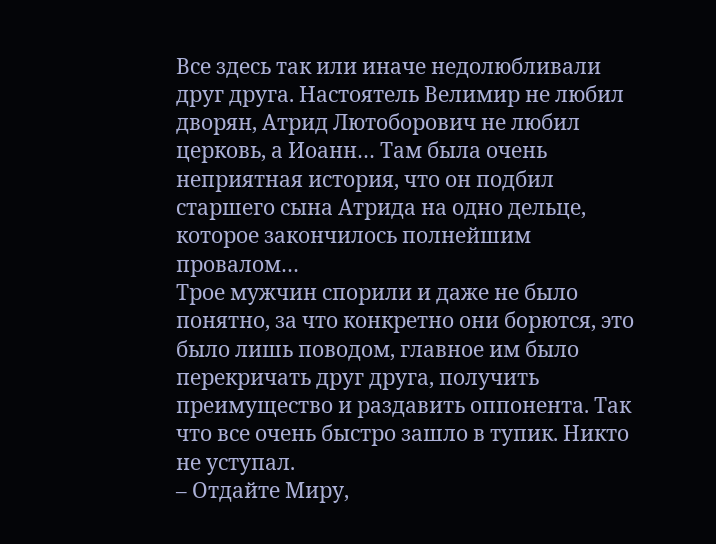Все здесь так или иначе недолюбливали друг друга. Настоятель Велимир не любил дворян, Атрид Лютоборович не любил церковь, а Иоанн… Там была очень неприятная история, что он подбил старшего сына Атрида на одно дельце, которое закончилось полнейшим провалом…
Трое мужчин спорили и даже не было понятно, за что конкретно они борются, это было лишь поводом, главное им было перекричать друг друга, получить преимущество и раздавить оппонента. Так что все очень быстро зашло в тупик. Никто не уступал.
– Отдайте Миру,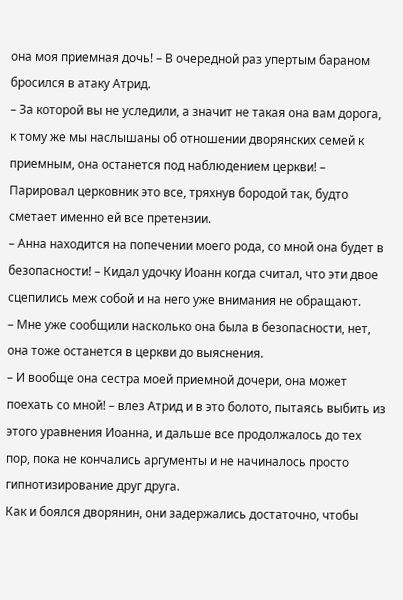она моя приемная дочь! – В очередной раз упертым бараном бросился в атаку Атрид.
– За которой вы не уследили, а значит не такая она вам дорога, к тому же мы наслышаны об отношении дворянских семей к приемным, она останется под наблюдением церкви! – Парировал церковник это все, тряхнув бородой так, будто сметает именно ей все претензии.
– Анна находится на попечении моего рода, со мной она будет в безопасности! – Кидал удочку Иоанн когда считал, что эти двое сцепились меж собой и на него уже внимания не обращают.
– Мне уже сообщили насколько она была в безопасности, нет, она тоже останется в церкви до выяснения.
– И вообще она сестра моей приемной дочери, она может поехать со мной! – влез Атрид и в это болото, пытаясь выбить из этого уравнения Иоанна, и дальше все продолжалось до тех пор, пока не кончались аргументы и не начиналось просто гипнотизирование друг друга.
Как и боялся дворянин, они задержались достаточно, чтобы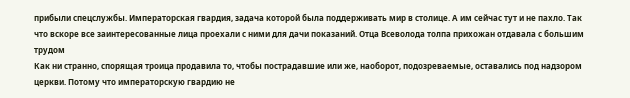прибыли спецслужбы. Императорская гвардия, задача которой была поддерживать мир в столице. А им сейчас тут и не пахло. Так что вскоре все заинтересованные лица проехали с ними для дачи показаний. Отца Всеволода толпа прихожан отдавала с большим трудом
Как ни странно, спорящая троица продавила то, чтобы пострадавшие или же, наоборот, подозреваемые, оставались под надзором церкви. Потому что императорскую гвардию не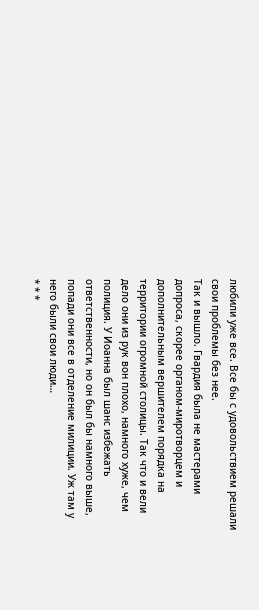любили уже все. Все бы с удовольствием решали свои проблемы без нее.
Так и вышло. Гвардия была не мастерами допроса, скорее органом-миротворцем и дополнительным вершителем порядка на территории огромной столицы. Так что и вели дело они из рук вон плохо, намного хуже, чем полиция. У Иоанна был шанс избежать ответственности, но он был бы намного выше, попади они все в отделение милиции. Уж там у него были свои люди…
* * *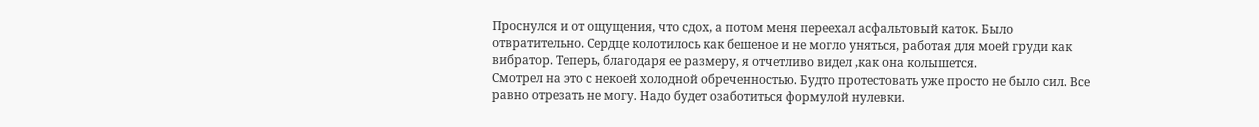Проснулся и от ощущения, что сдох, а потом меня переехал асфальтовый каток. Было отвратительно. Сердце колотилось как бешеное и не могло уняться, работая для моей груди как вибратор. Теперь, благодаря ее размеру, я отчетливо видел ,как она колышется.
Смотрел на это с некоей холодной обреченностью. Будто протестовать уже просто не было сил. Все равно отрезать не могу. Надо будет озаботиться формулой нулевки.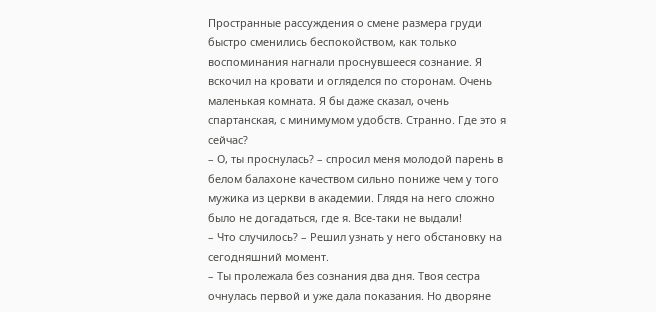Пространные рассуждения о смене размера груди быстро сменились беспокойством, как только воспоминания нагнали проснувшееся сознание. Я вскочил на кровати и огляделся по сторонам. Очень маленькая комната. Я бы даже сказал, очень спартанская, с минимумом удобств. Странно. Где это я сейчас?
– О, ты проснулась? – спросил меня молодой парень в белом балахоне качеством сильно пониже чем у того мужика из церкви в академии. Глядя на него сложно было не догадаться, где я. Все-таки не выдали!
– Что случилось? – Решил узнать у него обстановку на сегодняшний момент.
– Ты пролежала без сознания два дня. Твоя сестра очнулась первой и уже дала показания. Но дворяне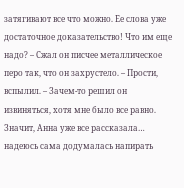затягивают все что можно. Ее слова уже достаточное доказательство! Что им еще надо? – Сжал он писчее металлическое перо так, что он захрустело. – Прости, вспылил. – Зачем-то решил он извиняться, хотя мне было все равно.
Значит, Анна уже все рассказала… надеюсь сама додумалась напирать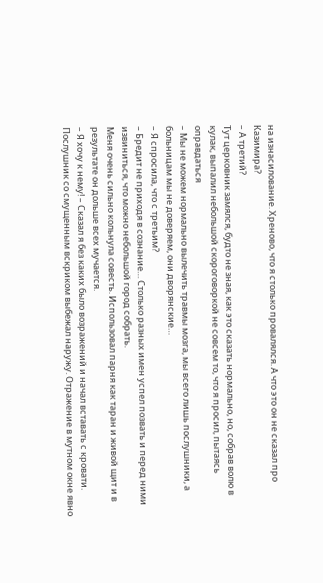на изнасилование. Хреново, что я столько провалялся. А что это он не сказал про Казимира?
– А третий?
Тут церковник замялся, будто не зная, как это сказать нормально, но, собрав волю в кулак, выпалил небольшой скороговоркой не совсем то, что я просил, пытаясь оправдаться
– Мы не можем нормально вылечить травмы мозга, мы всего лишь послушники, а больницам мы не доверяем, они дворянские…
– Я спросила, что с третьим?
– Бредит не приходя в сознание… Столько разных имен успел позвать и перед ними извиниться, что можно небольшой город собрать.
Меня очень сильно кольнула совесть. Использовал парня как таран и живой щит и в результате он дольше всех мучается.
– Я хочу к нему! – Сказал я без каких было возражений и начал вставать с кровати. Послушник со смущенным вскриком выбежал наружу. Отражение в мутном окне явно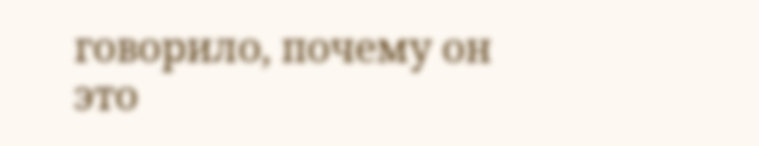говорило, почему он это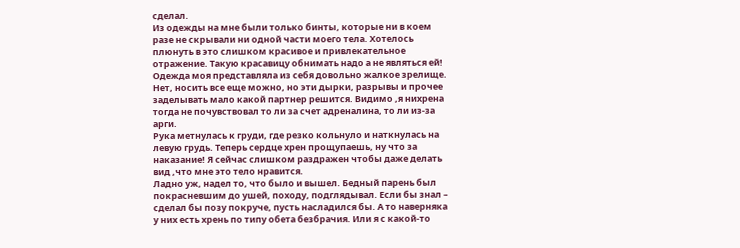сделал.
Из одежды на мне были только бинты, которые ни в коем разе не скрывали ни одной части моего тела. Хотелось плюнуть в это слишком красивое и привлекательное отражение. Такую красавицу обнимать надо а не являться ей!
Одежда моя представляла из себя довольно жалкое зрелище. Нет, носить все еще можно, но эти дырки, разрывы и прочее заделывать мало какой партнер решится. Видимо ,я нихрена тогда не почувствовал то ли за счет адреналина, то ли из-за арги.
Рука метнулась к груди, где резко кольнуло и наткнулась на левую грудь. Теперь сердце хрен прощупаешь, ну что за наказание! Я сейчас слишком раздражен чтобы даже делать вид ,что мне это тело нравится.
Ладно уж, надел то, что было и вышел. Бедный парень был покрасневшим до ушей, походу, подглядывал. Если бы знал – сделал бы позу покруче, пусть насладился бы. А то наверняка у них есть хрень по типу обета безбрачия. Или я с какой-то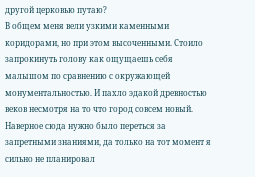другой церковью путаю?
В общем меня вели узкими каменными коридорами, но при этом высоченными. Стоило запрокинуть голову как ощущаешь себя малышом по сравнению с окружающей монументальностью. И пахло эдакой древностью веков несмотря на то что город совсем новый. Наверное сюда нужно было переться за запретными знаниями, да только на тот момент я сильно не планировал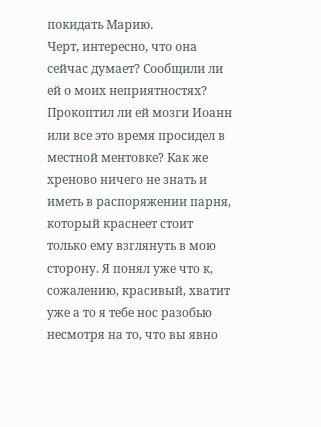покидать Марию.
Черт, интересно, что она сейчас думает? Сообщили ли ей о моих неприятностях? Прокоптил ли ей мозги Иоанн или все это время просидел в местной ментовке? Как же хреново ничего не знать и иметь в распоряжении парня, который краснеет стоит только ему взглянуть в мою сторону. Я понял уже что к, сожалению, красивый, хватит уже а то я тебе нос разобью несмотря на то, что вы явно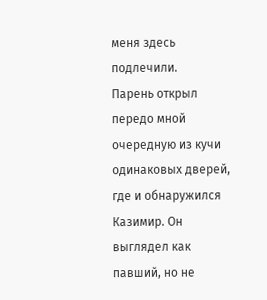меня здесь подлечили.
Парень открыл передо мной очередную из кучи одинаковых дверей, где и обнаружился Казимир. Он выглядел как павший, но не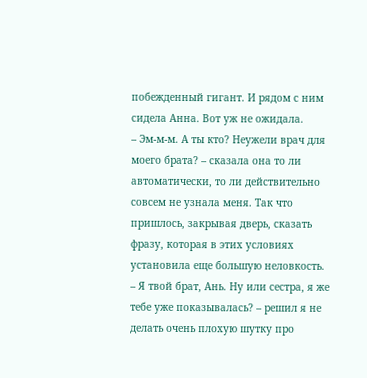побежденный гигант. И рядом с ним сидела Анна. Вот уж не ожидала.
– Эм-м-м. А ты кто? Неужели врач для моего брата? – сказала она то ли автоматически, то ли действительно совсем не узнала меня. Так что пришлось, закрывая дверь, сказать фразу, которая в этих условиях установила еще большую неловкость.
– Я твой брат, Ань. Ну или сестра, я же тебе уже показывалась? – решил я не делать очень плохую шутку про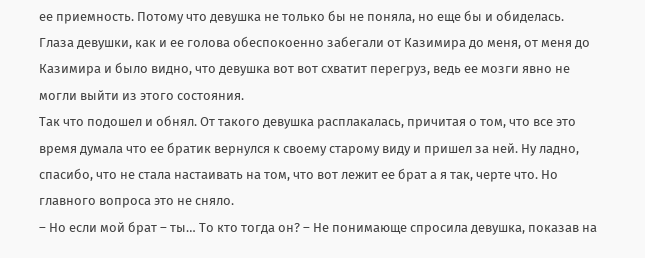ее приемность. Потому что девушка не только бы не поняла, но еще бы и обиделась.
Глаза девушки, как и ее голова обеспокоенно забегали от Казимира до меня, от меня до Казимира и было видно, что девушка вот вот схватит перегруз, ведь ее мозги явно не могли выйти из этого состояния.
Так что подошел и обнял. От такого девушка расплакалась, причитая о том, что все это время думала что ее братик вернулся к своему старому виду и пришел за ней. Ну ладно, спасибо, что не стала настаивать на том, что вот лежит ее брат а я так, черте что. Но главного вопроса это не сняло.
– Но если мой брат – ты… То кто тогда он? – Не понимающе спросила девушка, показав на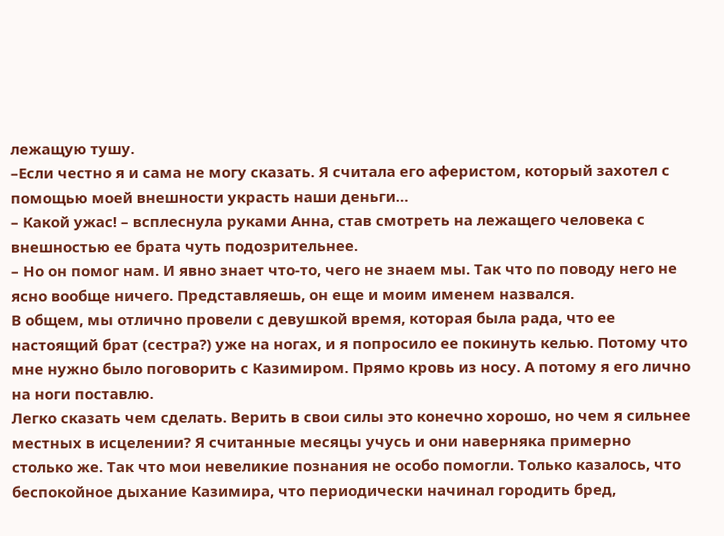лежащую тушу.
–Если честно я и сама не могу сказать. Я считала его аферистом, который захотел с помощью моей внешности украсть наши деньги…
– Какой ужас! – всплеснула руками Анна, став смотреть на лежащего человека с внешностью ее брата чуть подозрительнее.
– Но он помог нам. И явно знает что-то, чего не знаем мы. Так что по поводу него не ясно вообще ничего. Представляешь, он еще и моим именем назвался.
В общем, мы отлично провели с девушкой время, которая была рада, что ее настоящий брат (сестра?) уже на ногах, и я попросило ее покинуть келью. Потому что мне нужно было поговорить с Казимиром. Прямо кровь из носу. А потому я его лично на ноги поставлю.
Легко сказать чем сделать. Верить в свои силы это конечно хорошо, но чем я сильнее местных в исцелении? Я считанные месяцы учусь и они наверняка примерно столько же. Так что мои невеликие познания не особо помогли. Только казалось, что беспокойное дыхание Казимира, что периодически начинал городить бред,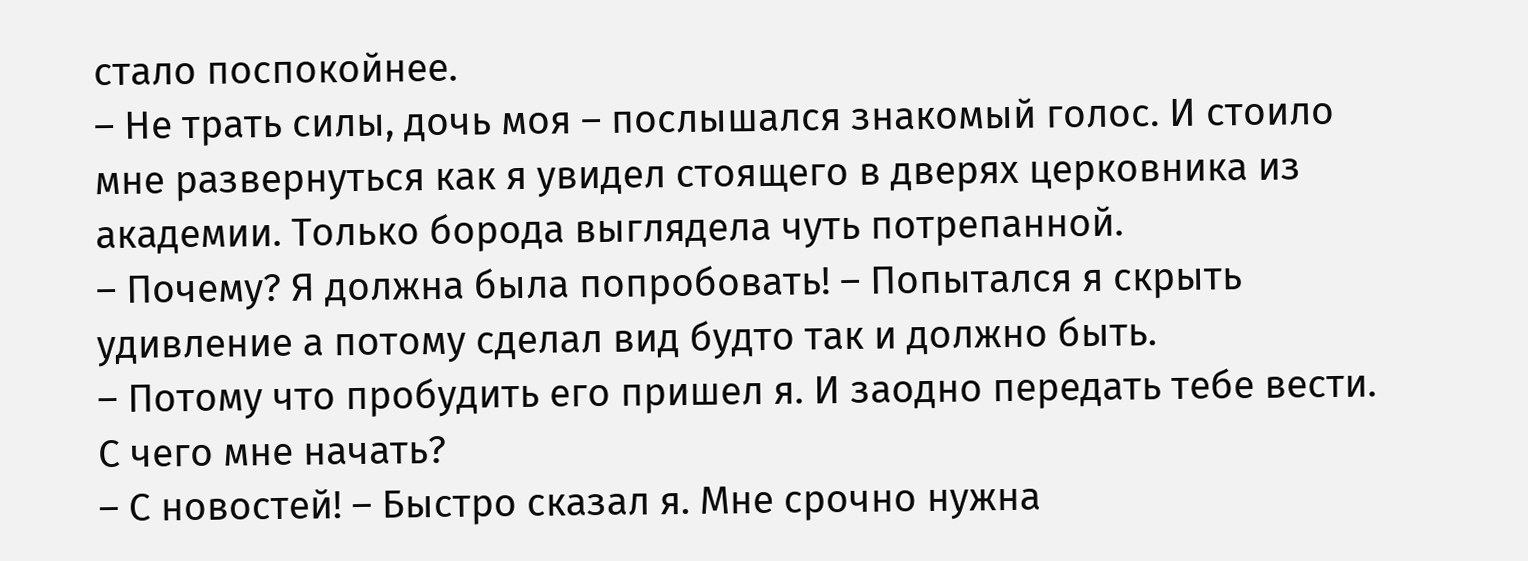стало поспокойнее.
– Не трать силы, дочь моя – послышался знакомый голос. И стоило мне развернуться как я увидел стоящего в дверях церковника из академии. Только борода выглядела чуть потрепанной.
– Почему? Я должна была попробовать! – Попытался я скрыть удивление а потому сделал вид будто так и должно быть.
– Потому что пробудить его пришел я. И заодно передать тебе вести. С чего мне начать?
– С новостей! – Быстро сказал я. Мне срочно нужна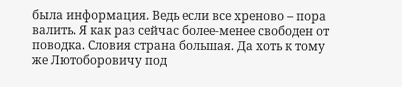была информация. Ведь если все хреново – пора валить. Я как раз сейчас более-менее свободен от поводка. Словия страна большая. Да хоть к тому же Лютоборовичу под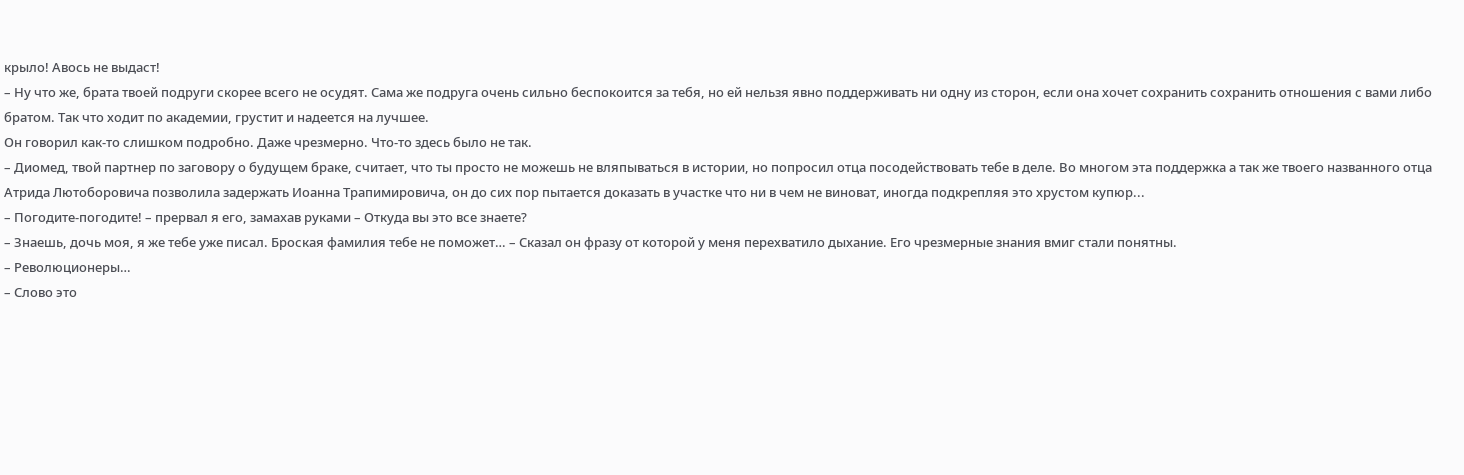крыло! Авось не выдаст!
– Ну что же, брата твоей подруги скорее всего не осудят. Сама же подруга очень сильно беспокоится за тебя, но ей нельзя явно поддерживать ни одну из сторон, если она хочет сохранить сохранить отношения с вами либо братом. Так что ходит по академии, грустит и надеется на лучшее.
Он говорил как-то слишком подробно. Даже чрезмерно. Что-то здесь было не так.
– Диомед, твой партнер по заговору о будущем браке, считает, что ты просто не можешь не вляпываться в истории, но попросил отца посодействовать тебе в деле. Во многом эта поддержка а так же твоего названного отца Атрида Лютоборовича позволила задержать Иоанна Трапимировича, он до сих пор пытается доказать в участке что ни в чем не виноват, иногда подкрепляя это хрустом купюр...
– Погодите-погодите! – прервал я его, замахав руками – Откуда вы это все знаете?
– Знаешь, дочь моя, я же тебе уже писал. Броская фамилия тебе не поможет… – Сказал он фразу от которой у меня перехватило дыхание. Его чрезмерные знания вмиг стали понятны.
– Революционеры…
– Слово это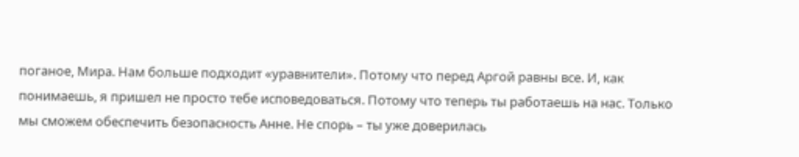поганое, Мира. Нам больше подходит «уравнители». Потому что перед Аргой равны все. И, как понимаешь, я пришел не просто тебе исповедоваться. Потому что теперь ты работаешь на нас. Только мы сможем обеспечить безопасность Анне. Не спорь – ты уже доверилась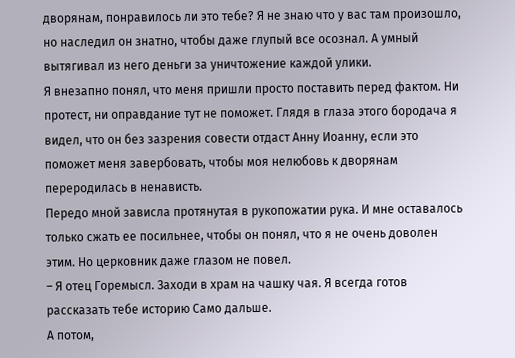дворянам, понравилось ли это тебе? Я не знаю что у вас там произошло, но наследил он знатно, чтобы даже глупый все осознал. А умный вытягивал из него деньги за уничтожение каждой улики.
Я внезапно понял, что меня пришли просто поставить перед фактом. Ни протест, ни оправдание тут не поможет. Глядя в глаза этого бородача я видел, что он без зазрения совести отдаст Анну Иоанну, если это поможет меня завербовать, чтобы моя нелюбовь к дворянам переродилась в ненависть.
Передо мной зависла протянутая в рукопожатии рука. И мне оставалось только сжать ее посильнее, чтобы он понял, что я не очень доволен этим. Но церковник даже глазом не повел.
– Я отец Горемысл. Заходи в храм на чашку чая. Я всегда готов рассказать тебе историю Само дальше.
А потом,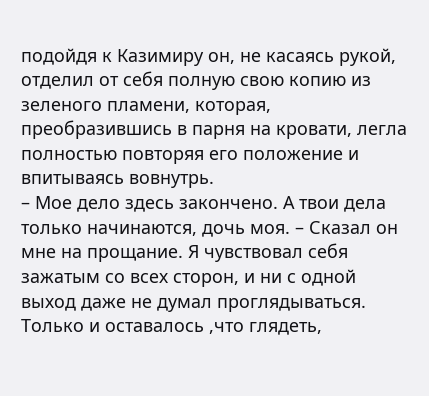подойдя к Казимиру он, не касаясь рукой, отделил от себя полную свою копию из зеленого пламени, которая, преобразившись в парня на кровати, легла полностью повторяя его положение и впитываясь вовнутрь.
– Мое дело здесь закончено. А твои дела только начинаются, дочь моя. – Сказал он мне на прощание. Я чувствовал себя зажатым со всех сторон, и ни с одной выход даже не думал проглядываться.
Только и оставалось ,что глядеть,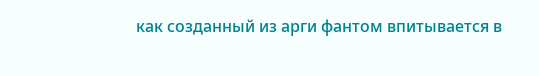как созданный из арги фантом впитывается в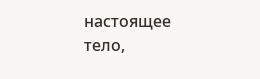настоящее тело,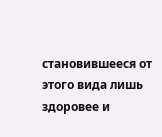становившееся от этого вида лишь здоровее и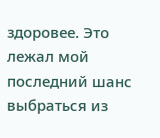здоровее. Это лежал мой последний шанс выбраться из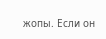жопы. Если он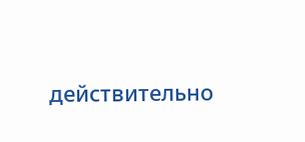действительно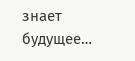знает будущее…